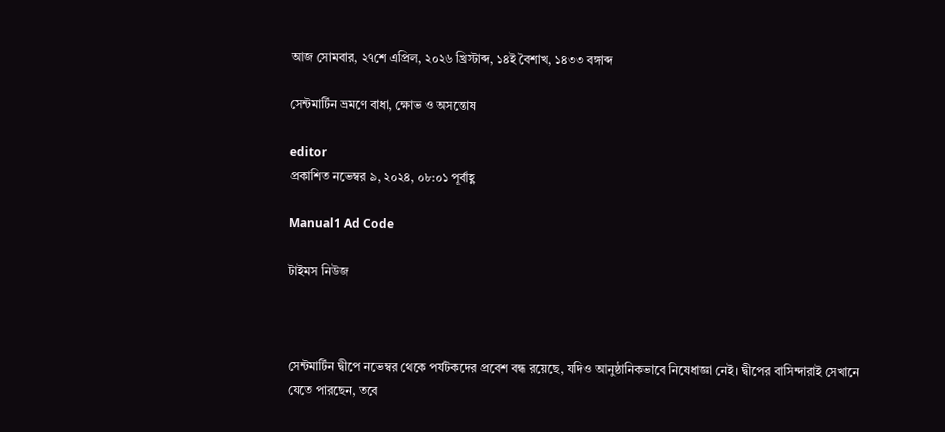আজ সোমবার, ২৭শে এপ্রিল, ২০২৬ খ্রিস্টাব্দ, ১৪ই বৈশাখ, ১৪৩৩ বঙ্গাব্দ

সেন্টমার্টিন ভ্রমণে বাধা, ক্ষোভ ও অসন্তোষ

editor
প্রকাশিত নভেম্বর ৯, ২০২৪, ০৮:০১ পূর্বাহ্ণ

Manual1 Ad Code

টাইমস নিউজ



সেন্টমার্টিন দ্বীপে নভেম্বর থেকে পর্যটকদের প্রবেশ বন্ধ রয়েছে, যদিও আনুষ্ঠানিকভাবে নিষেধাজ্ঞা নেই। দ্বীপের বাসিন্দারাই সেখানে যেতে পারছেন, তবে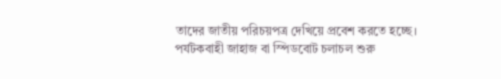তাদের জাতীয় পরিচয়পত্র দেখিয়ে প্রবেশ করতে হচ্ছে। পর্যটকবাহী জাহাজ বা স্পিডবোট চলাচল শুরু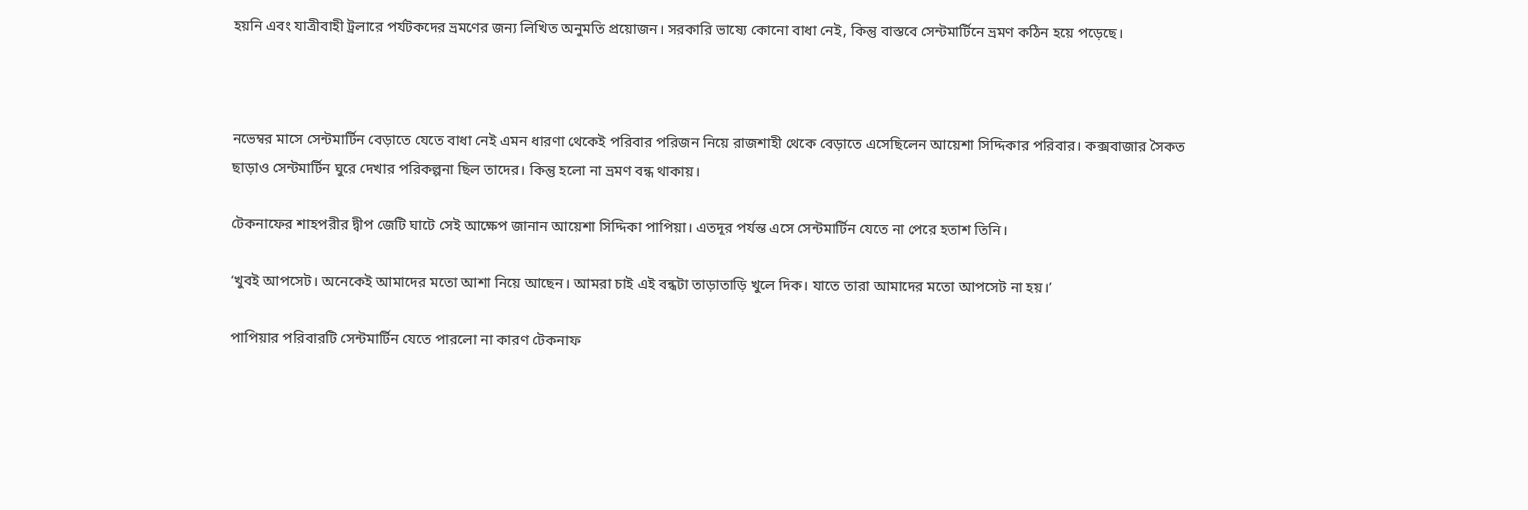হয়নি এবং যাত্রীবাহী ট্রলারে পর্যটকদের ভ্রমণের জন্য লিখিত অনুমতি প্রয়োজন। সরকারি ভাষ্যে কোনো বাধা নেই, কিন্তু বাস্তবে সেন্টমার্টিনে ভ্রমণ কঠিন হয়ে পড়েছে।



নভেম্বর মাসে সেন্টমার্টিন বেড়াতে যেতে বাধা নেই এমন ধারণা থেকেই পরিবার পরিজন নিয়ে রাজশাহী থেকে বেড়াতে এসেছিলেন আয়েশা সিদ্দিকার পরিবার। কক্সবাজার সৈকত ছাড়াও সেন্টমার্টিন ঘুরে দেখার পরিকল্পনা ছিল তাদের। কিন্তু হলো না ভ্রমণ বন্ধ থাকায়।

টেকনাফের শাহপরীর দ্বীপ জেটি ঘাটে সেই আক্ষেপ জানান আয়েশা সিদ্দিকা পাপিয়া। এতদূর পর্যন্ত এসে সেন্টমার্টিন যেতে না পেরে হতাশ তিনি।

‘খুবই আপসেট। অনেকেই আমাদের মতো আশা নিয়ে আছেন। আমরা চাই এই বন্ধটা তাড়াতাড়ি খুলে দিক। যাতে তারা আমাদের মতো আপসেট না হয়।’

পাপিয়ার পরিবারটি সেন্টমার্টিন যেতে পারলো না কারণ টেকনাফ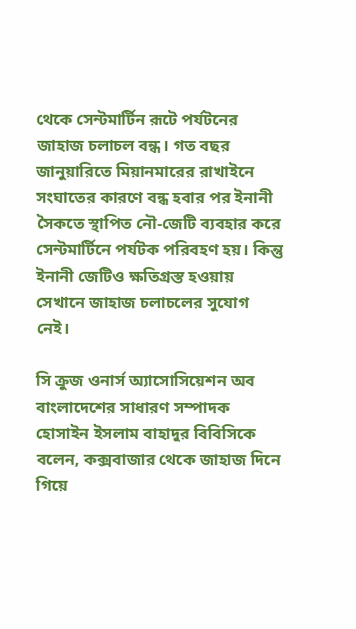থেকে সেন্টমার্টিন রূটে পর্যটনের জাহাজ চলাচল বন্ধ। গত বছর জানুয়ারিতে মিয়ানমারের রাখাইনে সংঘাতের কারণে বন্ধ হবার পর ইনানী সৈকতে স্থাপিত নৌ-জেটি ব্যবহার করে সেন্টমার্টিনে পর্যটক পরিবহণ হয়। কিন্তু ইনানী জেটিও ক্ষতিগ্রস্ত হওয়ায় সেখানে জাহাজ চলাচলের সুযোগ নেই।

সি ক্রুজ ওনার্স অ্যাসোসিয়েশন অব বাংলাদেশের সাধারণ সম্পাদক হোসাইন ইসলাম বাহাদুর বিবিসিকে বলেন, কক্সবাজার থেকে জাহাজ দিনে গিয়ে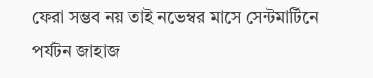ফেরা সম্ভব নয় তাই নভেম্বর মাসে সেন্টমার্টিনে পর্যটন জাহাজ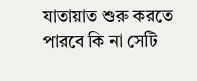যাতায়াত শুরু করতে পারবে কি না সেটি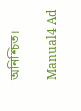অনিশ্চিত।

Manual4 Ad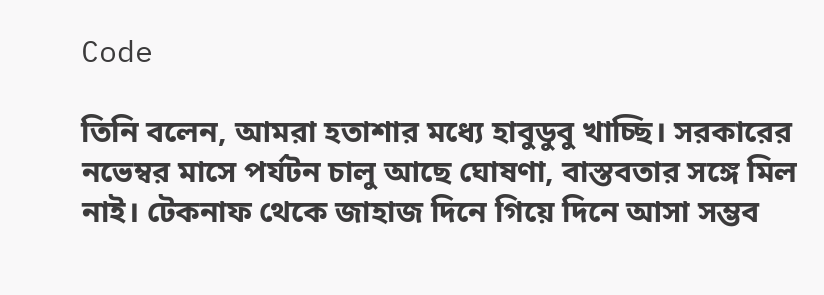Code

তিনি বলেন, আমরা হতাশার মধ্যে হাবুডুবু খাচ্ছি। সরকারের নভেম্বর মাসে পর্যটন চালু আছে ঘোষণা, বাস্তবতার সঙ্গে মিল নাই। টেকনাফ থেকে জাহাজ দিনে গিয়ে দিনে আসা সম্ভব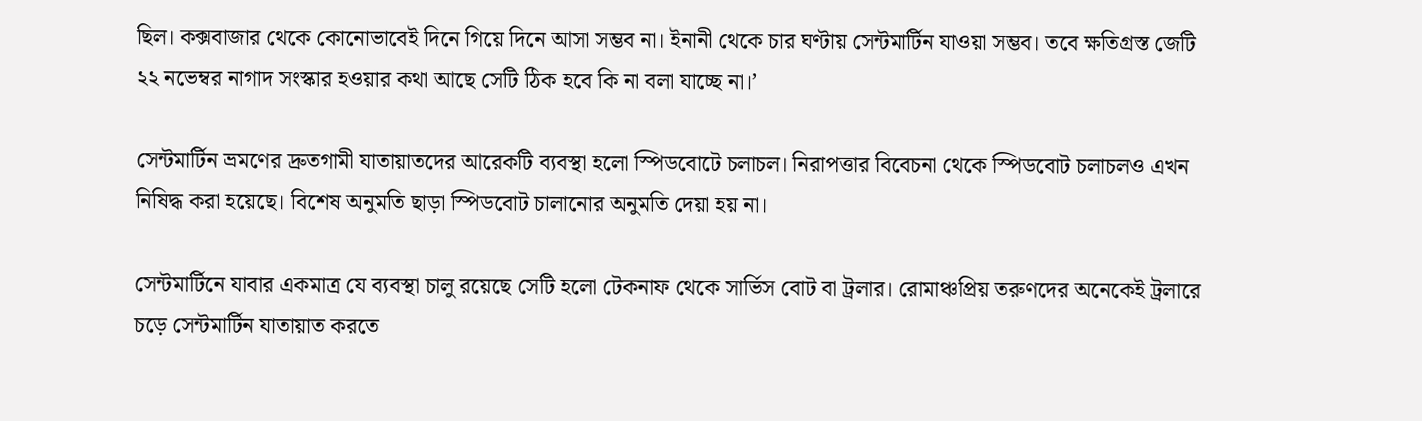ছিল। কক্সবাজার থেকে কোনোভাবেই দিনে গিয়ে দিনে আসা সম্ভব না। ইনানী থেকে চার ঘণ্টায় সেন্টমার্টিন যাওয়া সম্ভব। তবে ক্ষতিগ্রস্ত জেটি ২২ নভেম্বর নাগাদ সংস্কার হওয়ার কথা আছে সেটি ঠিক হবে কি না বলা যাচ্ছে না।’

সেন্টমার্টিন ভ্রমণের দ্রুতগামী যাতায়াতদের আরেকটি ব্যবস্থা হলো স্পিডবোটে চলাচল। নিরাপত্তার বিবেচনা থেকে স্পিডবোট চলাচলও এখন নিষিদ্ধ করা হয়েছে। বিশেষ অনুমতি ছাড়া স্পিডবোট চালানোর অনুমতি দেয়া হয় না।

সেন্টমার্টিনে যাবার একমাত্র যে ব্যবস্থা চালু রয়েছে সেটি হলো টেকনাফ থেকে সার্ভিস বোট বা ট্রলার। রোমাঞ্চপ্রিয় তরুণদের অনেকেই ট্রলারে চড়ে সেন্টমার্টিন যাতায়াত করতে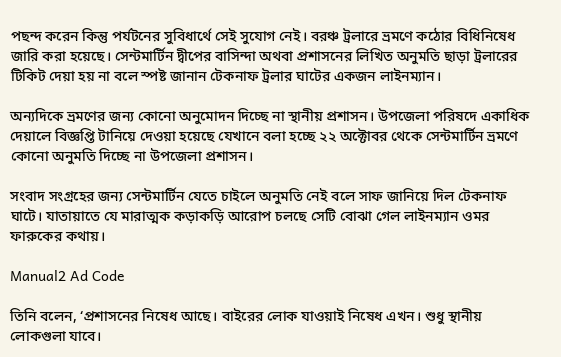পছন্দ করেন কিন্তু পর্যটনের সুবিধার্থে সেই সুযোগ নেই। বরঞ্চ ট্রলারে ভ্রমণে কঠোর বিধিনিষেধ জারি করা হয়েছে। সেন্টমার্টিন দ্বীপের বাসিন্দা অথবা প্রশাসনের লিখিত অনুমতি ছাড়া ট্রলারের টিকিট দেয়া হয় না বলে স্পষ্ট জানান টেকনাফ ট্রলার ঘাটের একজন লাইনম্যান।

অন্যদিকে ভ্রমণের জন্য কোনো অনুমোদন দিচ্ছে না স্থানীয় প্রশাসন। উপজেলা পরিষদে একাধিক দেয়ালে বিজ্ঞপ্তি টানিয়ে দেওয়া হয়েছে যেখানে বলা হচ্ছে ২২ অক্টোবর থেকে সেন্টমার্টিন ভ্রমণে কোনো অনুমতি দিচ্ছে না উপজেলা প্রশাসন।

সংবাদ সংগ্রহের জন্য সেন্টমার্টিন যেতে চাইলে অনুমতি নেই বলে সাফ জানিয়ে দিল টেকনাফ ঘাটে। যাতায়াতে যে মারাত্মক কড়াকড়ি আরোপ চলছে সেটি বোঝা গেল লাইনম্যান ওমর ফারুকের কথায়।

Manual2 Ad Code

তিনি বলেন, ‘প্রশাসনের নিষেধ আছে। বাইরের লোক যাওয়াই নিষেধ এখন। শুধু স্থানীয় লোকগুলা যাবে।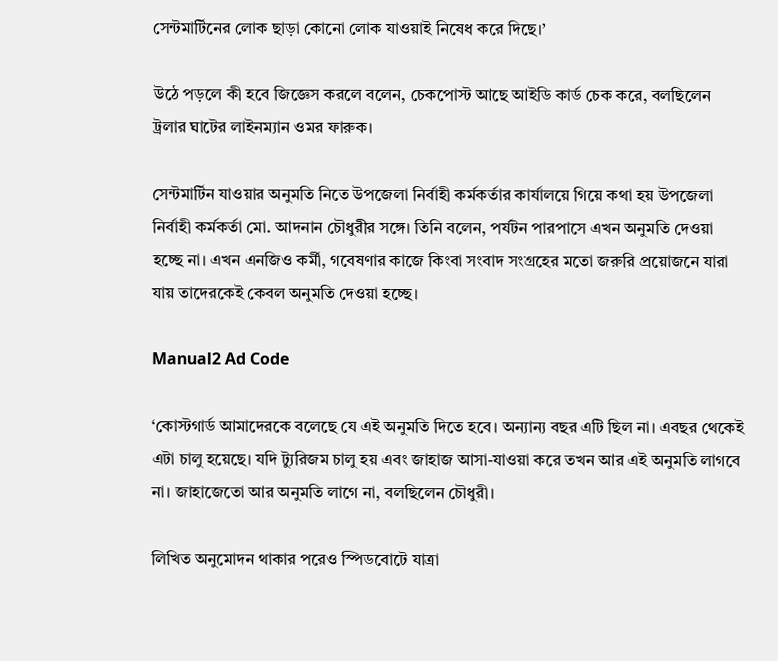সেন্টমার্টিনের লোক ছাড়া কোনো লোক যাওয়াই নিষেধ করে দিছে।’

উঠে পড়লে কী হবে জিজ্ঞেস করলে বলেন, চেকপোস্ট আছে আইডি কার্ড চেক করে, বলছিলেন ট্রলার ঘাটের লাইনম্যান ওমর ফারুক।

সেন্টমার্টিন যাওয়ার অনুমতি নিতে উপজেলা নির্বাহী কর্মকর্তার কার্যালয়ে গিয়ে কথা হয় উপজেলা নির্বাহী কর্মকর্তা মো. আদনান চৌধুরীর সঙ্গে। তিনি বলেন, পর্যটন পারপাসে এখন অনুমতি দেওয়া হচ্ছে না। এখন এনজিও কর্মী, গবেষণার কাজে কিংবা সংবাদ সংগ্রহের মতো জরুরি প্রয়োজনে যারা যায় তাদেরকেই কেবল অনুমতি দেওয়া হচ্ছে।

Manual2 Ad Code

‘কোস্টগার্ড আমাদেরকে বলেছে যে এই অনুমতি দিতে হবে। অন্যান্য বছর এটি ছিল না। এবছর থেকেই এটা চালু হয়েছে। যদি ট্যুরিজম চালু হয় এবং জাহাজ আসা-যাওয়া করে তখন আর এই অনুমতি লাগবে না। জাহাজেতো আর অনুমতি লাগে না, বলছিলেন চৌধুরী।

লিখিত অনুমোদন থাকার পরেও স্পিডবোটে যাত্রা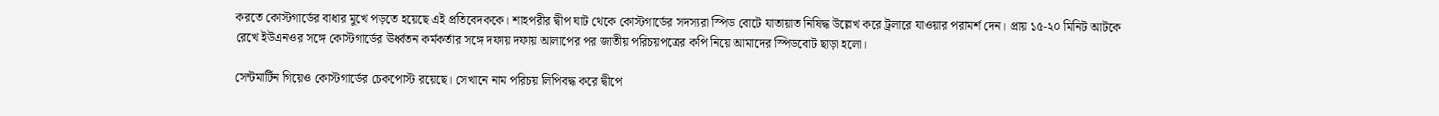করতে কোস্টগার্ডের বাধার মুখে পড়তে হয়েছে এই প্রতিবেদককে। শাহপরীর দ্বীপ ঘাট থেকে কোস্টগার্ডের সদস্যরা স্পিড বোটে যাতায়াত নিষিদ্ধ উল্লেখ করে ট্রলারে যাওয়ার পরামর্শ দেন। প্রায় ১৫-২০ মিনিট আটকে রেখে ইউএনওর সঙ্গে কোস্টগার্ডের ঊর্ধ্বতন কর্মকর্তার সঙ্গে দফায় দফায় আলাপের পর জাতীয় পরিচয়পত্রের কপি নিয়ে আমাদের স্পিডবোট ছাড়া হলো।

সেন্টমার্টিন গিয়েও কোস্টগার্ডের চেকপোস্ট রয়েছে। সেখানে নাম পরিচয় লিপিবদ্ধ করে দ্বীপে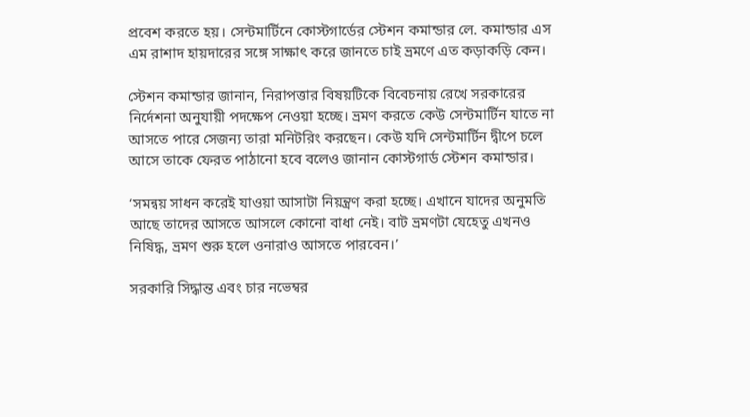প্রবেশ করতে হয়। সেন্টমার্টিনে কোস্টগার্ডের স্টেশন কমান্ডার লে. কমান্ডার এস এম রাশাদ হায়দারের সঙ্গে সাক্ষাৎ করে জানতে চাই ভ্রমণে এত কড়াকড়ি কেন।

স্টেশন কমান্ডার জানান, নিরাপত্তার বিষয়টিকে বিবেচনায় রেখে সরকারের নির্দেশনা অনুযায়ী পদক্ষেপ নেওয়া হচ্ছে। ভ্রমণ করতে কেউ সেন্টমার্টিন যাতে না আসতে পারে সেজন্য তারা মনিটরিং করছেন। কেউ যদি সেন্টমার্টিন দ্বীপে চলে আসে তাকে ফেরত পাঠানো হবে বলেও জানান কোস্টগার্ড স্টেশন কমান্ডার।

‘সমন্বয় সাধন করেই যাওয়া আসাটা নিয়ন্ত্রণ করা হচ্ছে। এখানে যাদের অনুমতি আছে তাদের আসতে আসলে কোনো বাধা নেই। বাট ভ্রমণটা যেহেতু এখনও নিষিদ্ধ, ভ্রমণ শুরু হলে ওনারাও আসতে পারবেন।’

সরকারি সিদ্ধান্ত এবং চার নভেম্বর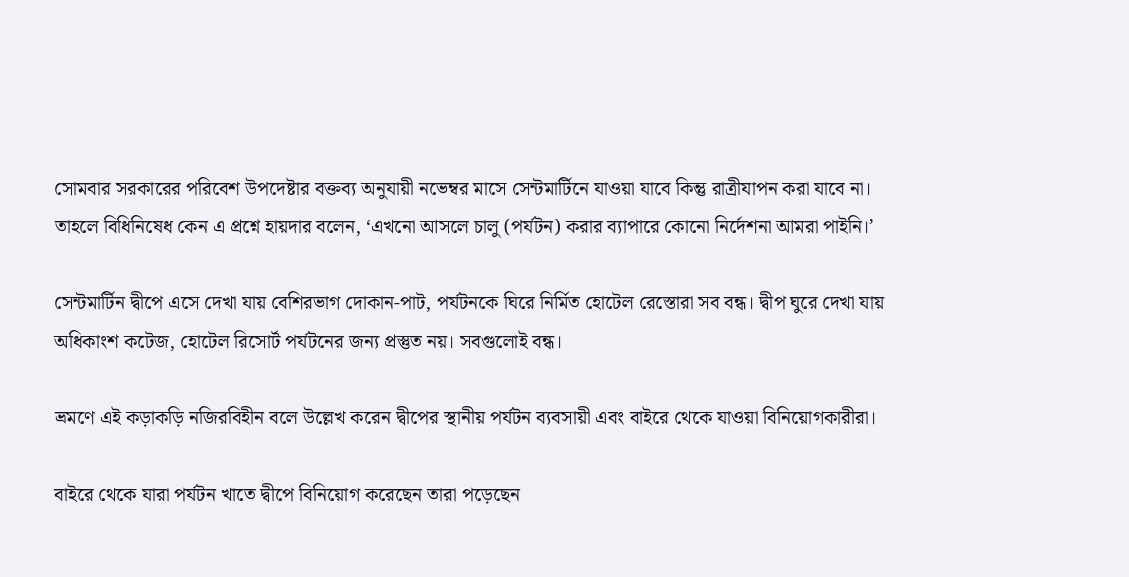সোমবার সরকারের পরিবেশ উপদেষ্টার বক্তব্য অনুযায়ী নভেম্বর মাসে সেন্টমার্টিনে যাওয়া যাবে কিন্তু রাত্রীযাপন করা যাবে না। তাহলে বিধিনিষেধ কেন এ প্রশ্নে হায়দার বলেন, ‘এখনো আসলে চালু (পর্যটন) করার ব্যাপারে কোনো নির্দেশনা আমরা পাইনি।’

সেন্টমার্টিন দ্বীপে এসে দেখা যায় বেশিরভাগ দোকান-পাট, পর্যটনকে ঘিরে নির্মিত হোটেল রেস্তোরা সব বন্ধ। দ্বীপ ঘুরে দেখা যায় অধিকাংশ কটেজ, হোটেল রিসোর্ট পর্যটনের জন্য প্রস্তুত নয়। সবগুলোই বন্ধ।

ভ্রমণে এই কড়াকড়ি নজিরবিহীন বলে উল্লেখ করেন দ্বীপের স্থানীয় পর্যটন ব্যবসায়ী এবং বাইরে থেকে যাওয়া বিনিয়োগকারীরা।

বাইরে থেকে যারা পর্যটন খাতে দ্বীপে বিনিয়োগ করেছেন তারা পড়েছেন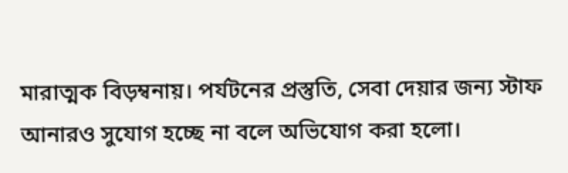মারাত্মক বিড়ম্বনায়। পর্যটনের প্রস্তুতি, সেবা দেয়ার জন্য স্টাফ আনারও সুযোগ হচ্ছে না বলে অভিযোগ করা হলো।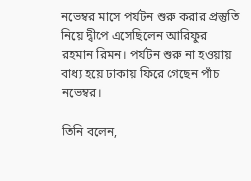নভেম্বর মাসে পর্যটন শুরু করার প্রস্তুতি নিয়ে দ্বীপে এসেছিলেন আরিফুর রহমান রিমন। পর্যটন শুরু না হওয়ায় বাধ্য হয়ে ঢাকায় ফিরে গেছেন পাঁচ নভেম্বর।

তিনি বলেন,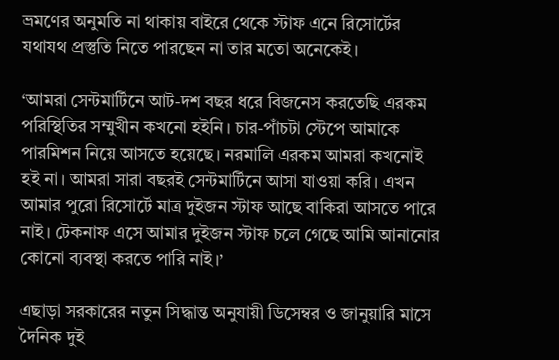ভ্রমণের অনুমতি না থাকায় বাইরে থেকে স্টাফ এনে রিসোর্টের যথাযথ প্রস্তুতি নিতে পারছেন না তার মতো অনেকেই।

‘আমরা সেন্টমার্টিনে আট-দশ বছর ধরে বিজনেস করতেছি এরকম পরিস্থিতির সম্মুখীন কখনো হইনি। চার-পাঁচটা স্টেপে আমাকে পারমিশন নিয়ে আসতে হয়েছে। নরমালি এরকম আমরা কখনোই হই না। আমরা সারা বছরই সেন্টমার্টিনে আসা যাওয়া করি। এখন আমার পুরো রিসোর্টে মাত্র দুইজন স্টাফ আছে বাকিরা আসতে পারে নাই। টেকনাফ এসে আমার দুইজন স্টাফ চলে গেছে আমি আনানোর কোনো ব্যবস্থা করতে পারি নাই।’

এছাড়া সরকারের নতুন সিদ্ধান্ত অনুযায়ী ডিসেম্বর ও জানুয়ারি মাসে দৈনিক দুই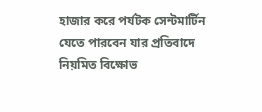হাজার করে পর্যটক সেন্টমার্টিন যেতে পারবেন যার প্রতিবাদে নিয়মিত বিক্ষোভ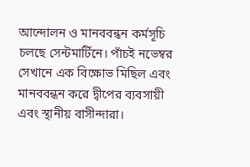আন্দোলন ও মানববন্ধন কর্মসূচি চলছে সেন্টমার্টিনে। পাঁচই নভেম্বর সেখানে এক বিক্ষোভ মিছিল এবং মানববন্ধন করে দ্বীপের ব্যবসায়ী এবং স্থানীয় বাসীন্দারা।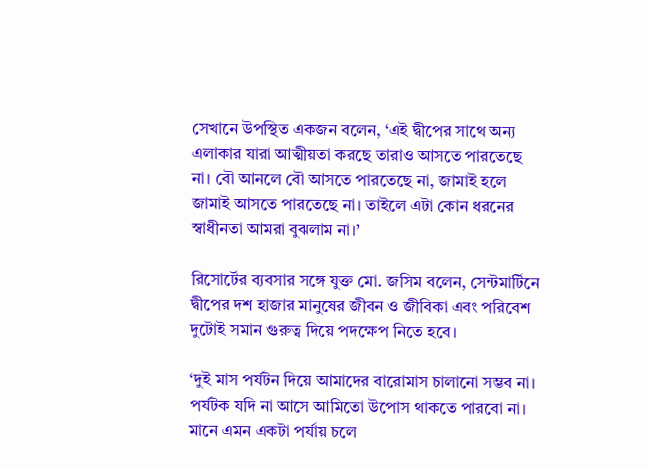সেখানে উপস্থিত একজন বলেন, ‘এই দ্বীপের সাথে অন্য এলাকার যারা আত্মীয়তা করছে তারাও আসতে পারতেছে না। বৌ আনলে বৌ আসতে পারতেছে না, জামাই হলে জামাই আসতে পারতেছে না। তাইলে এটা কোন ধরনের স্বাধীনতা আমরা বুঝলাম না।’

রিসোর্টের ব্যবসার সঙ্গে যুক্ত মো. জসিম বলেন, সেন্টমার্টিনে দ্বীপের দশ হাজার মানুষের জীবন ও জীবিকা এবং পরিবেশ দুটোই সমান গুরুত্ব দিয়ে পদক্ষেপ নিতে হবে।

‘দুই মাস পর্যটন দিয়ে আমাদের বারোমাস চালানো সম্ভব না। পর্যটক যদি না আসে আমিতো উপোস থাকতে পারবো না। মানে এমন একটা পর্যায় চলে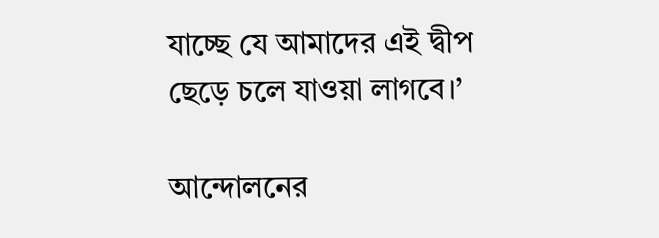যাচ্ছে যে আমাদের এই দ্বীপ ছেড়ে চলে যাওয়া লাগবে।’

আন্দোলনের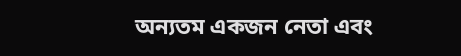অন্যতম একজন নেতা এবং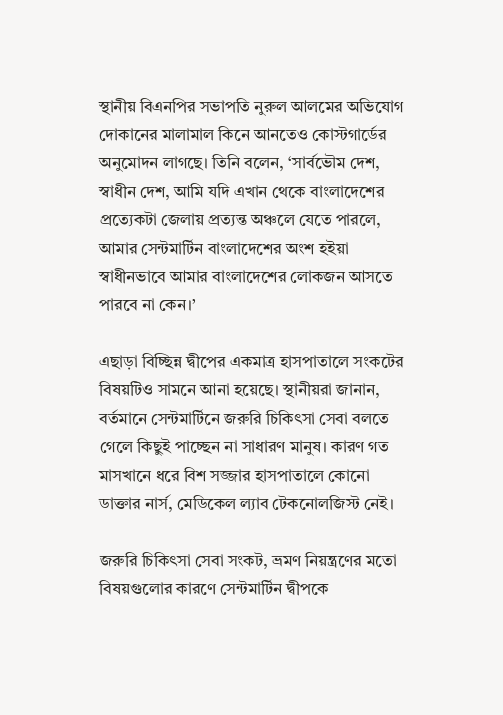স্থানীয় বিএনপির সভাপতি নুরুল আলমের অভিযোগ দোকানের মালামাল কিনে আনতেও কোস্টগার্ডের অনুমোদন লাগছে। তিনি বলেন, ‘সার্বভৌম দেশ, স্বাধীন দেশ, আমি যদি এখান থেকে বাংলাদেশের প্রত্যেকটা জেলায় প্রত্যন্ত অঞ্চলে যেতে পারলে, আমার সেন্টমার্টিন বাংলাদেশের অংশ হইয়া স্বাধীনভাবে আমার বাংলাদেশের লোকজন আসতে পারবে না কেন।’

এছাড়া বিচ্ছিন্ন দ্বীপের একমাত্র হাসপাতালে সংকটের বিষয়টিও সামনে আনা হয়েছে। স্থানীয়রা জানান, বর্তমানে সেন্টমার্টিনে জরুরি চিকিৎসা সেবা বলতে গেলে কিছুই পাচ্ছেন না সাধারণ মানুষ। কারণ গত মাসখানে ধরে বিশ সজ্জার হাসপাতালে কোনো ডাক্তার নার্স, মেডিকেল ল্যাব টেকনোলজিস্ট নেই।

জরুরি চিকিৎসা সেবা সংকট, ভ্রমণ নিয়ন্ত্রণের মতো বিষয়গুলোর কারণে সেন্টমার্টিন দ্বীপকে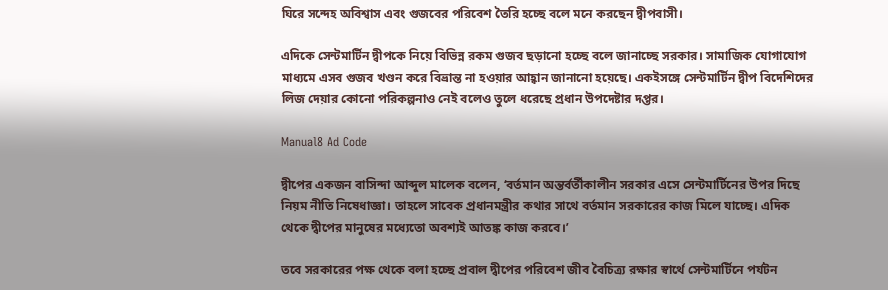ঘিরে সন্দেহ অবিশ্বাস এবং গুজবের পরিবেশ তৈরি হচ্ছে বলে মনে করছেন দ্বীপবাসী।

এদিকে সেন্টমার্টিন দ্বীপকে নিয়ে বিভিন্ন রকম গুজব ছড়ানো হচ্ছে বলে জানাচ্ছে সরকার। সামাজিক যোগাযোগ মাধ্যমে এসব গুজব খণ্ডন করে বিভ্রান্ত না হওয়ার আহ্বান জানানো হয়েছে। একইসঙ্গে সেন্টমার্টিন দ্বীপ বিদেশিদের লিজ দেয়ার কোনো পরিকল্পনাও নেই বলেও তুলে ধরেছে প্রধান উপদেষ্টার দপ্তর।

Manual8 Ad Code

দ্বীপের একজন বাসিন্দা আব্দুল মালেক বলেন, ‘বর্তমান অন্তর্বর্তীকালীন সরকার এসে সেন্টমার্টিনের উপর দিছে নিয়ম নীতি নিষেধাজ্ঞা। তাহলে সাবেক প্রধানমন্ত্রীর কথার সাথে বর্তমান সরকারের কাজ মিলে যাচ্ছে। এদিক থেকে দ্বীপের মানুষের মধ্যেতো অবশ্যই আতঙ্ক কাজ করবে।’

তবে সরকারের পক্ষ থেকে বলা হচ্ছে প্রবাল দ্বীপের পরিবেশ জীব বৈচিত্র্য রক্ষার স্বার্থে সেন্টমার্টিনে পর্যটন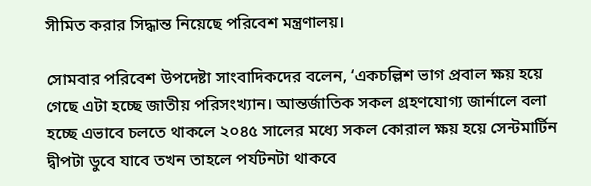সীমিত করার সিদ্ধান্ত নিয়েছে পরিবেশ মন্ত্রণালয়।

সোমবার পরিবেশ উপদেষ্টা সাংবাদিকদের বলেন, ‘একচল্লিশ ভাগ প্রবাল ক্ষয় হয়ে গেছে এটা হচ্ছে জাতীয় পরিসংখ্যান। আন্তর্জাতিক সকল গ্রহণযোগ্য জার্নালে বলা হচ্ছে এভাবে চলতে থাকলে ২০৪৫ সালের মধ্যে সকল কোরাল ক্ষয় হয়ে সেন্টমার্টিন দ্বীপটা ডুবে যাবে তখন তাহলে পর্যটনটা থাকবে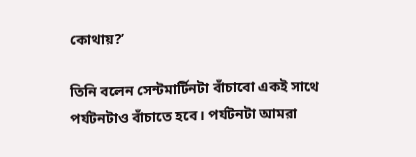কোথায়?’

তিনি বলেন সেন্টমার্টিনটা বাঁচাবো একই সাথে পর্যটনটাও বাঁচাতে হবে। পর্যটনটা আমরা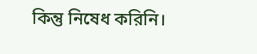কিন্তু নিষেধ করিনি।